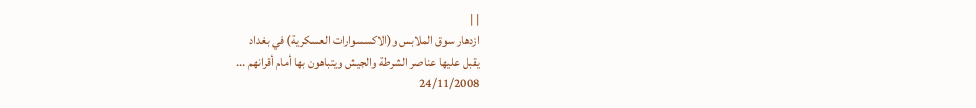| |
ازدهار سوق الملابس و(الاكسسوارات العسكرية) في بغداد
يقبل عليها عناصر الشرطة والجيش ويتباهون بها أمام أقرانهم ...
24/11/2008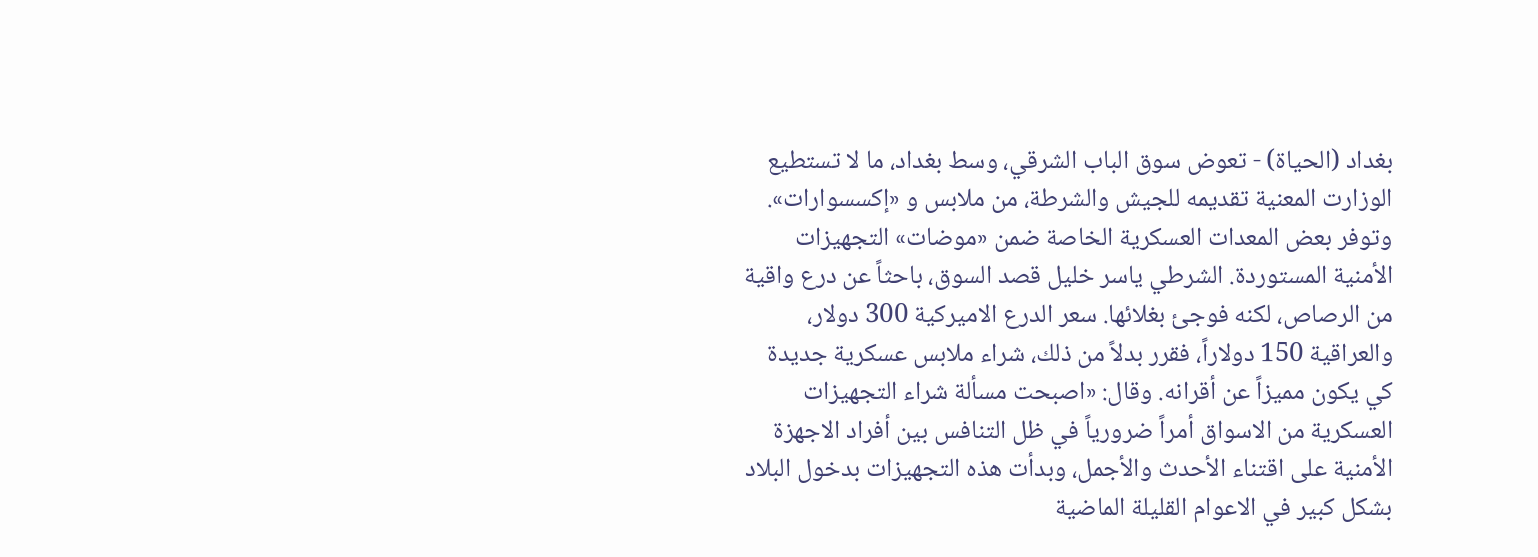بغداد (الحياة) - تعوض سوق الباب الشرقي، وسط بغداد، ما لا تستطيع الوزارت المعنية تقديمه للجيش والشرطة، من ملابس و «إكسسوارات». وتوفر بعض المعدات العسكرية الخاصة ضمن «موضات» التجهيزات الأمنية المستوردة. الشرطي ياسر خليل قصد السوق، باحثاً عن درع واقية من الرصاص، لكنه فوجئ بغلائها. سعر الدرع الاميركية 300 دولار، والعراقية 150 دولاراً، فقرر بدلاً من ذلك، شراء ملابس عسكرية جديدة كي يكون مميزاً عن أقرانه. وقال: «اصبحت مسألة شراء التجهيزات العسكرية من الاسواق أمراً ضرورياً في ظل التنافس بين أفراد الاجهزة الأمنية على اقتناء الأحدث والأجمل، وبدأت هذه التجهيزات بدخول البلاد بشكل كبير في الاعوام القليلة الماضية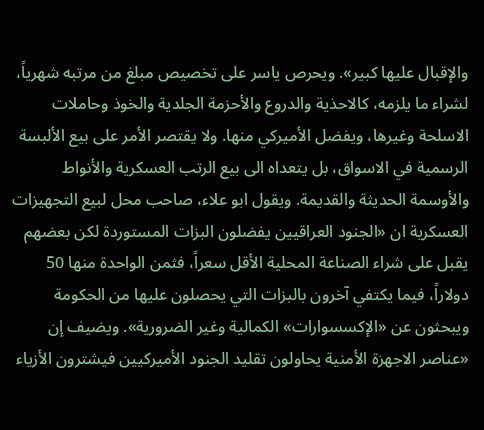والإقبال عليها كبير». ويحرص ياسر على تخصيص مبلغ من مرتبه شهرياً، لشراء ما يلزمه، كالاحذية والدروع والأحزمة الجلدية والخوذ وحاملات الاسلحة وغيرها، ويفضل الأميركي منها. ولا يقتصر الأمر على بيع الألبسة الرسمية في الاسواق، بل يتعداه الى بيع الرتب العسكرية والأنواط والأوسمة الحديثة والقديمة. ويقول ابو علاء، صاحب محل لبيع التجهيزات العسكرية ان «الجنود العراقيين يفضلون البزات المستوردة لكن بعضهم يقبل على شراء الصناعة المحلية الأقل سعراً، فثمن الواحدة منها 50 دولاراً، فيما يكتفي آخرون بالبزات التي يحصلون عليها من الحكومة ويبحثون عن «الإكسسوارات» الكمالية وغير الضرورية». ويضيف إن «عناصر الاجهزة الأمنية يحاولون تقليد الجنود الأميركيين فيشترون الأزياء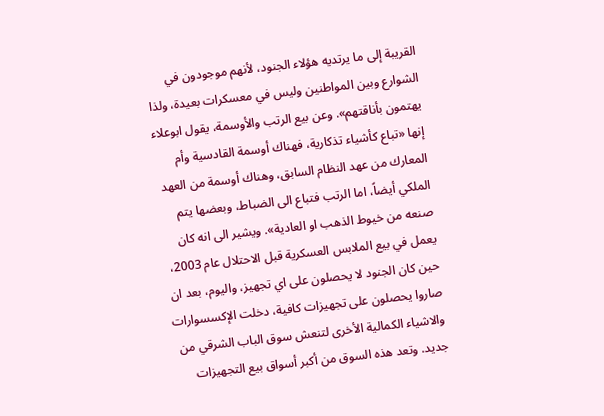القريبة إلى ما يرتديه هؤلاء الجنود، لأنهم موجودون في الشوارع وبين المواطنين وليس في معسكرات بعيدة، ولذا يهتمون بأناقتهم». وعن بيع الرتب والأوسمة، يقول ابوعلاء إنها «تباع كأشياء تذكارية، فهناك أوسمة القادسية وأم المعارك من عهد النظام السابق، وهناك أوسمة من العهد الملكي أيضاً، اما الرتب فتباع الى الضباط، وبعضها يتم صنعه من خيوط الذهب او العادية». ويشير الى انه كان يعمل في بيع الملابس العسكرية قبل الاحتلال عام 2003، حين كان الجنود لا يحصلون على اي تجهيز، واليوم، بعد ان صاروا يحصلون على تجهيزات كافية، دخلت الإكسسوارات والاشياء الكمالية الأخرى لتنعش سوق الباب الشرقي من جديد. وتعد هذه السوق من أكبر أسواق بيع التجهيزات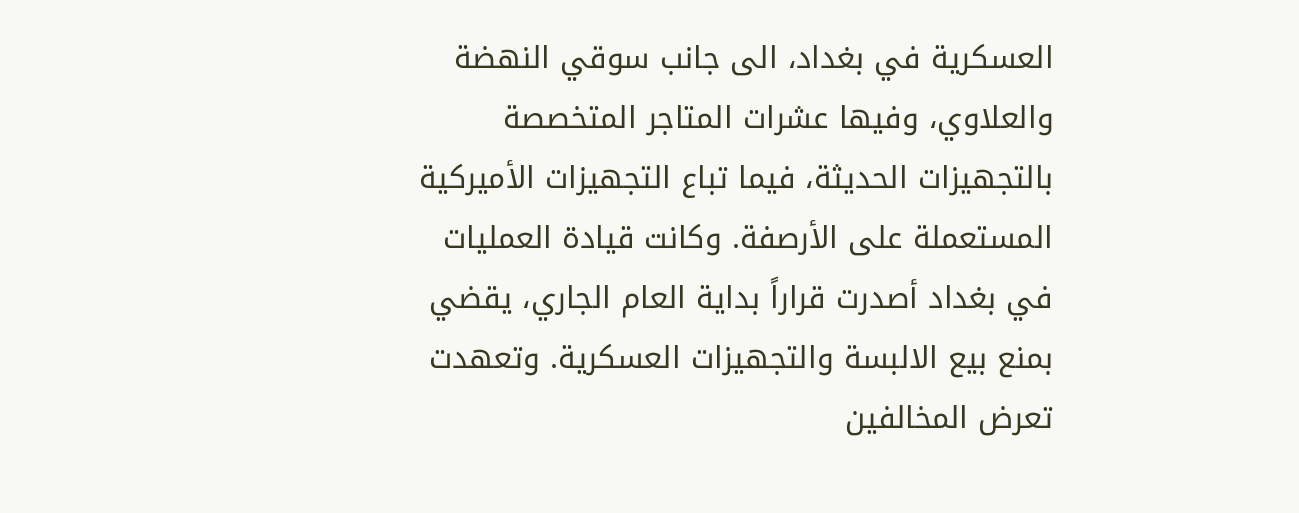العسكرية في بغداد، الى جانب سوقي النهضة والعلاوي، وفيها عشرات المتاجر المتخصصة بالتجهيزات الحديثة، فيما تباع التجهيزات الأميركية المستعملة على الأرصفة. وكانت قيادة العمليات في بغداد أصدرت قراراً بداية العام الجاري، يقضي بمنع بيع الالبسة والتجهيزات العسكرية. وتعهدت تعرض المخالفين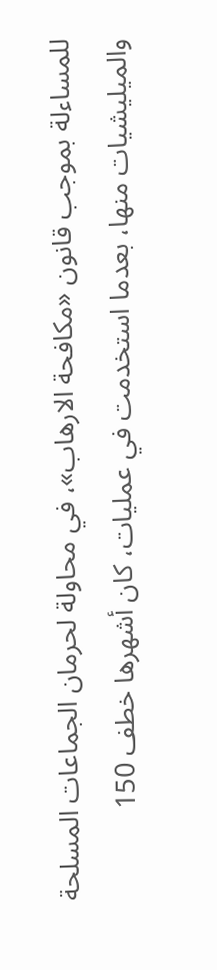للمساءلة بموجب قانون «مكافحة الارهاب»، في محاولة لحرمان الجماعات المسلحة والميليشيات منها، بعدما استخدمت في عمليات، كان أشهرها خطف 150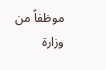موظفاً من وزارة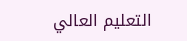التعليم العالي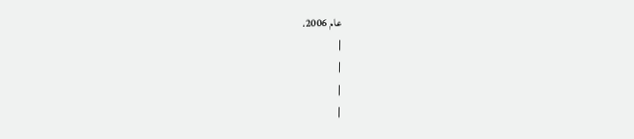عام 2006.
|
|
|
|